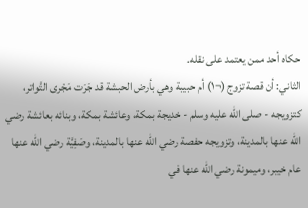حكاه أحد ممن يعتمد على نقله.
الثاني: أن قصة تزوج (¬١) أم حبيبة وهي بأرض الحبشة قد جَرَت مَجْرى التَّواتر، كتزويجه - صلى الله عليه وسلم - خديجة بمكة، وعائشة بمكة، وبنائه بعائشة رضي الله عنها بالمدينة، وتزويجه حفصة رضي الله عنها بالمدينة، وصَفِيَّة رضي الله عنها عام خيبر، وميمونة رضي الله عنها في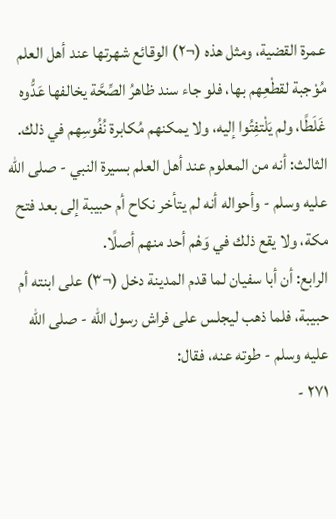عمرة القضية، ومثل هذه (¬٢) الوقائع شهرتها عند أهل العلم مُوْجبة لقطْعِهم بها، فلو جاء سند ظاهرُ الصِّحَّة يخالفها عَدُّوه غَلَطًا، ولم يَلْتفِتُوا إليه، ولا يمكنهم مُكابرة نُفُوسِهم في ذلك.
الثالث: أنه من المعلوم عند أهل العلم بسيرة النبي - صلى الله عليه وسلم - وأحواله أنه لم يتأخر نكاح أم حبيبة إلى بعد فتح مكة، ولا يقع ذلك في وَهْم أحد منهم أصلًا.
الرابع: أن أبا سفيان لما قدم المدينة دخل (¬٣) على ابنته أم حبيبة، فلما ذهب ليجلس على فراش رسول الله - صلى الله عليه وسلم - طوته عنه، فقال:
٢٧١ -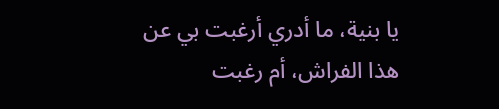يا بنية، ما أدري أرغبت بي عن هذا الفراش، أم رغبت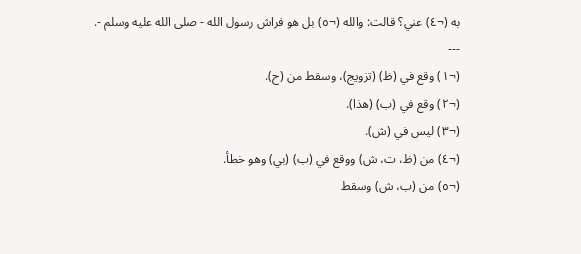به (¬٤) عني؟ قالت: والله (¬٥) بل هو فراش رسول الله - صلى الله عليه وسلم -.
---
(¬١) وقع في (ظ) (تزويج)، وسقط من (ح).
(¬٢) وقع في (ب) (هذا).
(¬٣) ليس في (ش).
(¬٤) من (ظ، ت، ش) ووقع في (ب) (بي) وهو خطأ.
(¬٥) من (ب، ش) وسقط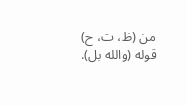من (ظ، ت، ح) قوله (والله بل).